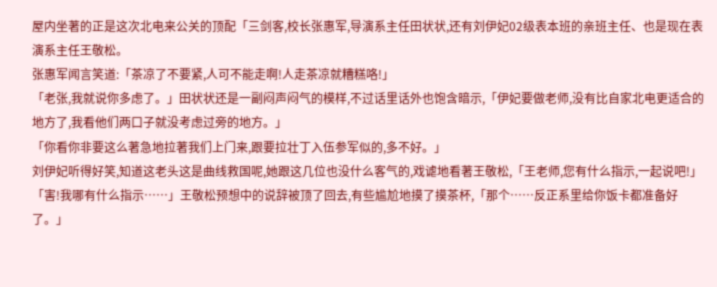屋内坐著的正是这次北电来公关的顶配「三剑客,校长张惠军,导演系主任田状状,还有刘伊妃02级表本班的亲班主任、也是现在表演系主任王敬松。
张惠军闻言笑道:「茶凉了不要紧,人可不能走啊!人走茶凉就糟糕咯!」
「老张,我就说你多虑了。」田状状还是一副闷声闷气的模样,不过话里话外也饱含暗示,「伊妃要做老师,没有比自家北电更适合的地方了,我看他们两口子就没考虑过旁的地方。」
「你看你非要这么著急地拉著我们上门来,跟要拉壮丁入伍参军似的,多不好。」
刘伊妃听得好笑,知道这老头这是曲线救国呢,她跟这几位也没什么客气的,戏谑地看著王敬松,「王老师,您有什么指示,一起说吧!」
「害!我哪有什么指示……」王敬松预想中的说辞被顶了回去,有些尴尬地摸了摸茶杯,「那个……反正系里给你饭卡都准备好了。」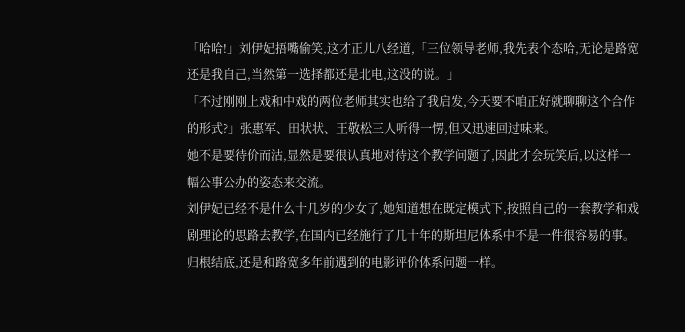「哈哈!」刘伊妃捂嘴偷笑,这才正儿八经道,「三位领导老师,我先表个态哈,无论是路宽还是我自己,当然第一选择都还是北电,这没的说。」
「不过刚刚上戏和中戏的两位老师其实也给了我启发,今天要不咱正好就聊聊这个合作的形式?」张惠军、田状状、王敬松三人听得一愣,但又迅速回过味来。
她不是要待价而沽,显然是要很认真地对待这个教学问题了,因此才会玩笑后,以这样一幅公事公办的姿态来交流。
刘伊妃已经不是什么十几岁的少女了,她知道想在既定模式下,按照自己的一套教学和戏剧理论的思路去教学,在国内已经施行了几十年的斯坦尼体系中不是一件很容易的事。
归根结底,还是和路宽多年前遇到的电影评价体系问题一样。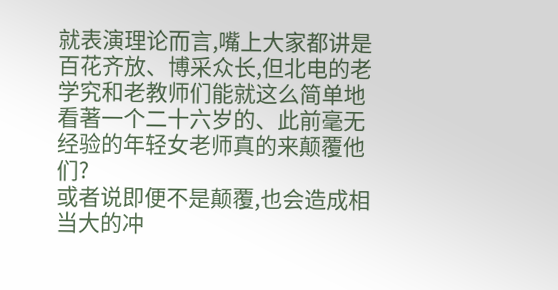就表演理论而言,嘴上大家都讲是百花齐放、博采众长,但北电的老学究和老教师们能就这么简单地看著一个二十六岁的、此前毫无经验的年轻女老师真的来颠覆他们?
或者说即便不是颠覆,也会造成相当大的冲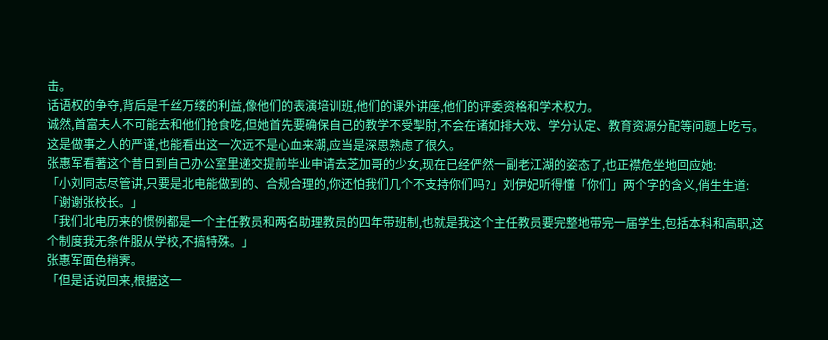击。
话语权的争夺,背后是千丝万缕的利益,像他们的表演培训班,他们的课外讲座,他们的评委资格和学术权力。
诚然,首富夫人不可能去和他们抢食吃,但她首先要确保自己的教学不受掣肘,不会在诸如排大戏、学分认定、教育资源分配等问题上吃亏。
这是做事之人的严谨,也能看出这一次远不是心血来潮,应当是深思熟虑了很久。
张惠军看著这个昔日到自己办公室里递交提前毕业申请去芝加哥的少女,现在已经俨然一副老江湖的姿态了,也正襟危坐地回应她:
「小刘同志尽管讲,只要是北电能做到的、合规合理的,你还怕我们几个不支持你们吗?」刘伊妃听得懂「你们」两个字的含义,俏生生道:「谢谢张校长。」
「我们北电历来的惯例都是一个主任教员和两名助理教员的四年带班制,也就是我这个主任教员要完整地带完一届学生,包括本科和高职,这个制度我无条件服从学校,不搞特殊。」
张惠军面色稍霁。
「但是话说回来,根据这一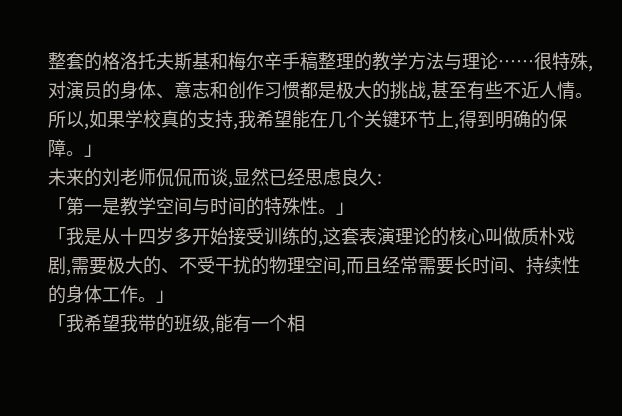整套的格洛托夫斯基和梅尔辛手稿整理的教学方法与理论……很特殊,对演员的身体、意志和创作习惯都是极大的挑战,甚至有些不近人情。所以,如果学校真的支持,我希望能在几个关键环节上,得到明确的保障。」
未来的刘老师侃侃而谈,显然已经思虑良久:
「第一是教学空间与时间的特殊性。」
「我是从十四岁多开始接受训练的,这套表演理论的核心叫做质朴戏剧,需要极大的、不受干扰的物理空间,而且经常需要长时间、持续性的身体工作。」
「我希望我带的班级,能有一个相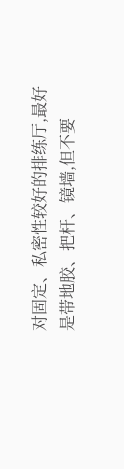对固定、私密性较好的排练厅,最好是带地胶、把杆、镜墙,但不要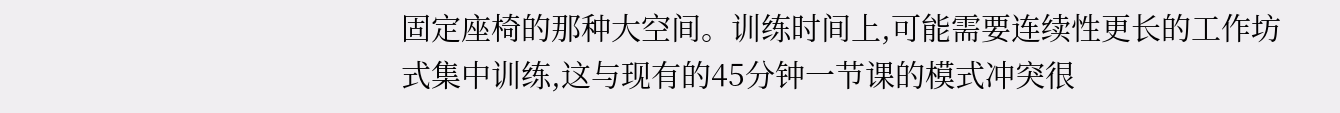固定座椅的那种大空间。训练时间上,可能需要连续性更长的工作坊式集中训练,这与现有的45分钟一节课的模式冲突很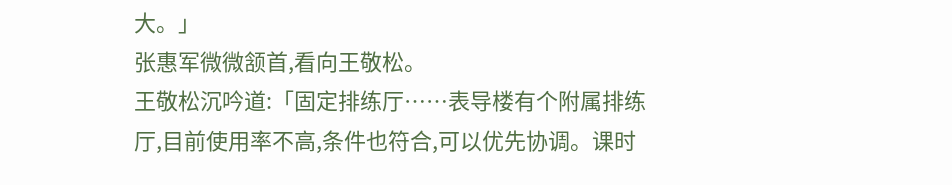大。」
张惠军微微颔首,看向王敬松。
王敬松沉吟道:「固定排练厅……表导楼有个附属排练厅,目前使用率不高,条件也符合,可以优先协调。课时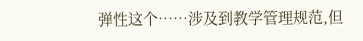弹性这个……涉及到教学管理规范,但